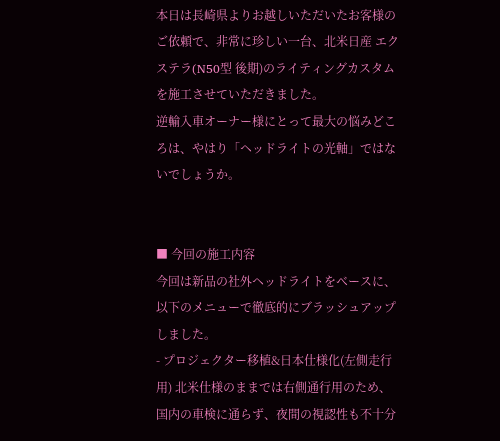本日は長崎県よりお越しいただいたお客様のご依頼で、非常に珍しい一台、北米日産 エクステラ(N50型 後期)のライティングカスタムを施工させていただきました。
逆輸入車オーナー様にとって最大の悩みどころは、やはり「ヘッドライトの光軸」ではないでしょうか。


■ 今回の施工内容
今回は新品の社外ヘッドライトをベースに、以下のメニューで徹底的にブラッシュアップしました。
- プロジェクター移植&日本仕様化(左側走行用) 北米仕様のままでは右側通行用のため、国内の車検に通らず、夜間の視認性も不十分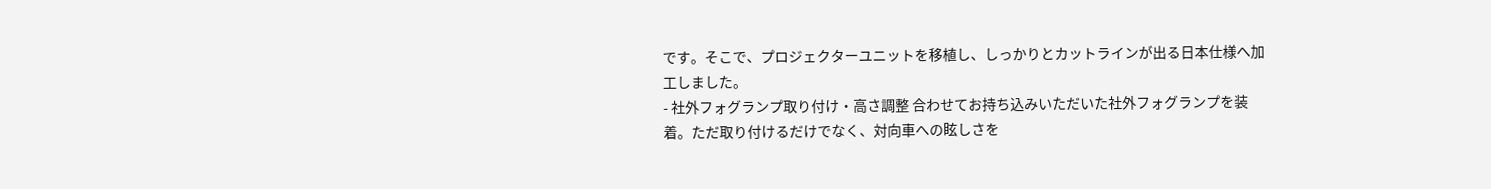です。そこで、プロジェクターユニットを移植し、しっかりとカットラインが出る日本仕様へ加工しました。
- 社外フォグランプ取り付け・高さ調整 合わせてお持ち込みいただいた社外フォグランプを装着。ただ取り付けるだけでなく、対向車への眩しさを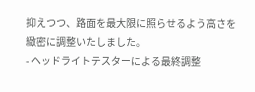抑えつつ、路面を最大限に照らせるよう高さを緻密に調整いたしました。
- ヘッドライトテスターによる最終調整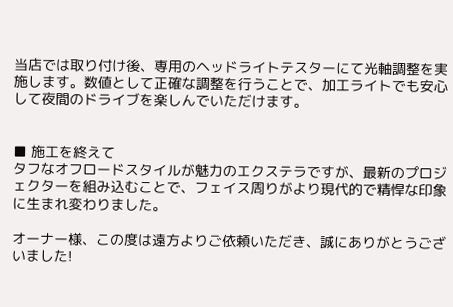当店では取り付け後、専用のヘッドライトテスターにて光軸調整を実施します。数値として正確な調整を行うことで、加工ライトでも安心して夜間のドライブを楽しんでいただけます。


■ 施工を終えて
タフなオフロードスタイルが魅力のエクステラですが、最新のプロジェクターを組み込むことで、フェイス周りがより現代的で精悍な印象に生まれ変わりました。

オーナー様、この度は遠方よりご依頼いただき、誠にありがとうございました!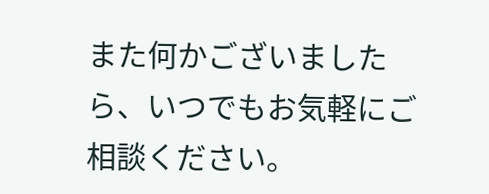また何かございましたら、いつでもお気軽にご相談ください。